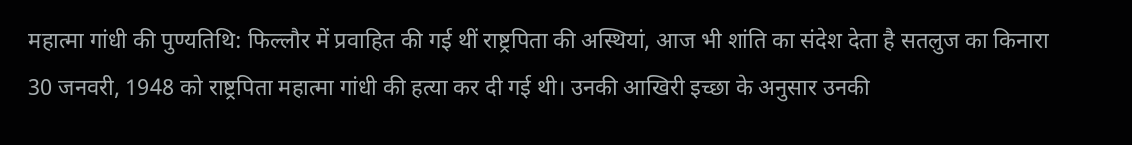महात्मा गांधी की पुण्यतिथि: फिल्लौर में प्रवाहित की गई थीं राष्ट्रपिता की अस्थियां, आज भी शांति का संदेश देता है सतलुज का किनारा
30 जनवरी, 1948 को राष्ट्रपिता महात्मा गांधी की हत्या कर दी गई थी। उनकी आखिरी इच्छा के अनुसार उनकी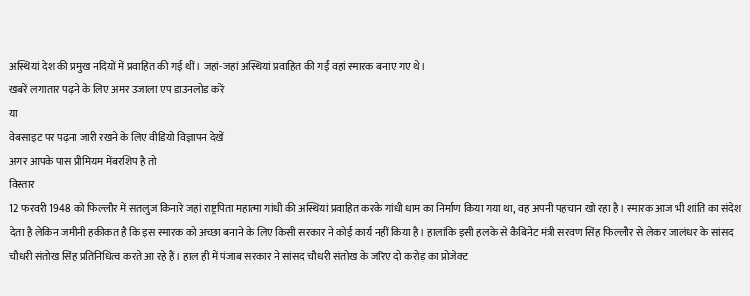अस्थियां देश की प्रमुख नदियों में प्रवाहित की गई थीं। जहां-जहां अस्थियां प्रवाहित की गईं वहां स्मारक बनाए गए थे।
खबरें लगातार पढ़ने के लिए अमर उजाला एप डाउनलोड करें
या
वेबसाइट पर पढ़ना जारी रखने के लिए वीडियो विज्ञापन देखें
अगर आपके पास प्रीमियम मेंबरशिप है तो
विस्तार
12 फरवरी 1948 को फिल्लौर में सतलुज किनारे जहां राष्ट्रपिता महात्मा गांधी की अस्थियां प्रवाहित करके गांधी धाम का निर्माण किया गया था, वह अपनी पहचान खो रहा है। स्मारक आज भी शांति का संदेश देता है लेकिन जमीनी हकीकत है कि इस स्मारक को अच्छा बनाने के लिए किसी सरकार ने कोई कार्य नहीं किया है। हालांकि इसी हलके से कैबिनेट मंत्री सरवण सिंह फिल्लौर से लेकर जालंधर के सांसद चौधरी संतोख सिंह प्रतिनिधित्व करते आ रहे हैं। हाल ही में पंजाब सरकार ने सांसद चौधरी संतोख के जरिए दो करोड़ का प्रोजेक्ट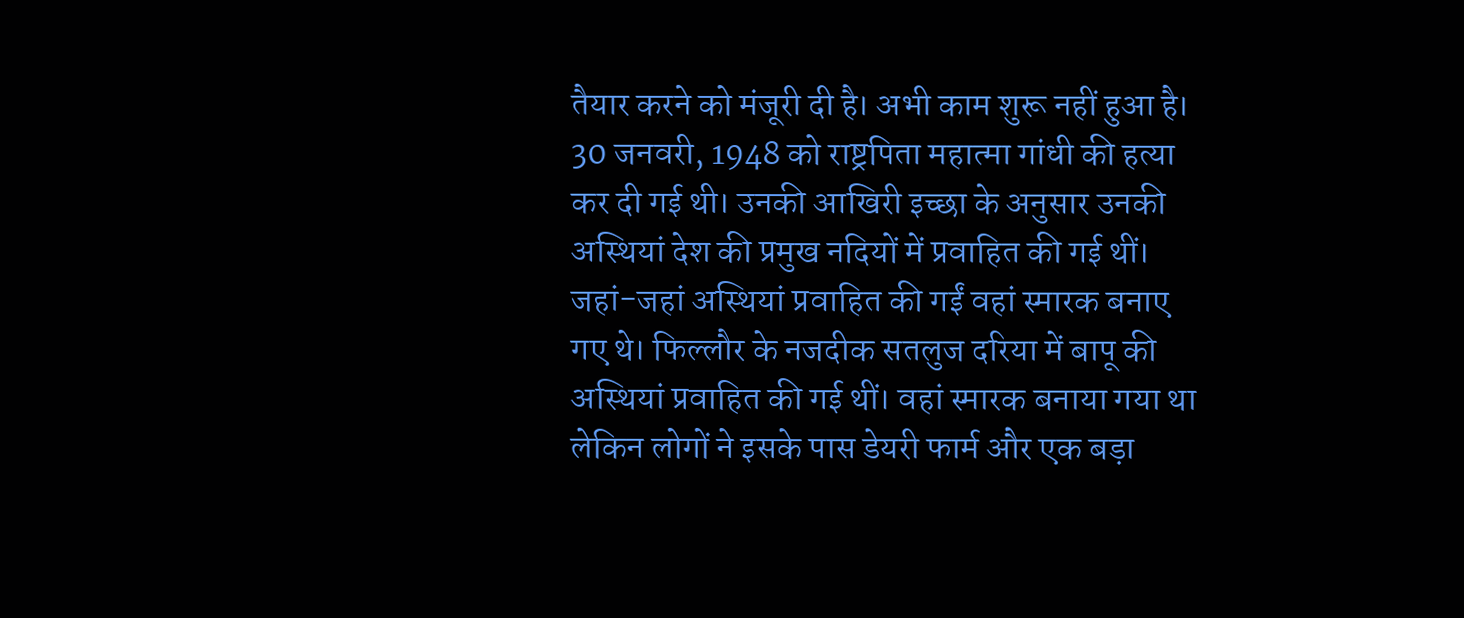तैयार करने को मंजूरी दी है। अभी काम शुरू नहीं हुआ है।
30 जनवरी, 1948 को राष्ट्रपिता महात्मा गांधी की हत्या कर दी गई थी। उनकी आखिरी इच्छा के अनुसार उनकी अस्थियां देश की प्रमुख नदियों में प्रवाहित की गई थीं। जहां-जहां अस्थियां प्रवाहित की गईं वहां स्मारक बनाए गए थे। फिल्लौर के नजदीक सतलुज दरिया में बापू की अस्थियां प्रवाहित की गई थीं। वहां स्मारक बनाया गया था लेकिन लोगों ने इसके पास डेयरी फार्म और एक बड़ा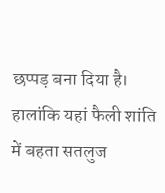छप्पड़ बना दिया है। हालांकि यहां फैली शांति में बहता सतलुज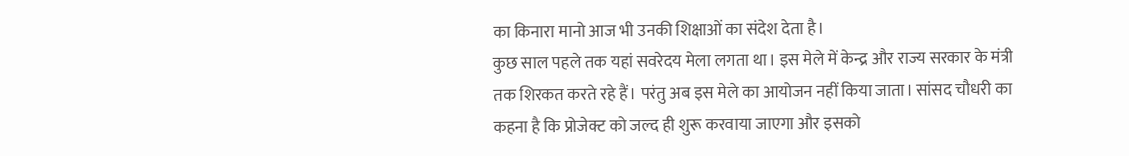का किनारा मानो आज भी उनकी शिक्षाओं का संदेश देता है।
कुछ साल पहले तक यहां सवरेदय मेला लगता था। इस मेले में केन्द्र और राज्य सरकार के मंत्री तक शिरकत करते रहे हैं। परंतु अब इस मेले का आयोजन नहीं किया जाता। सांसद चौधरी का कहना है कि प्रोजेक्ट को जल्द ही शुरू करवाया जाएगा और इसको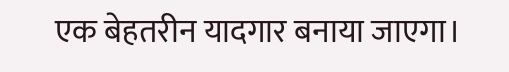एक बेहतरीन यादगार बनाया जाएगा।